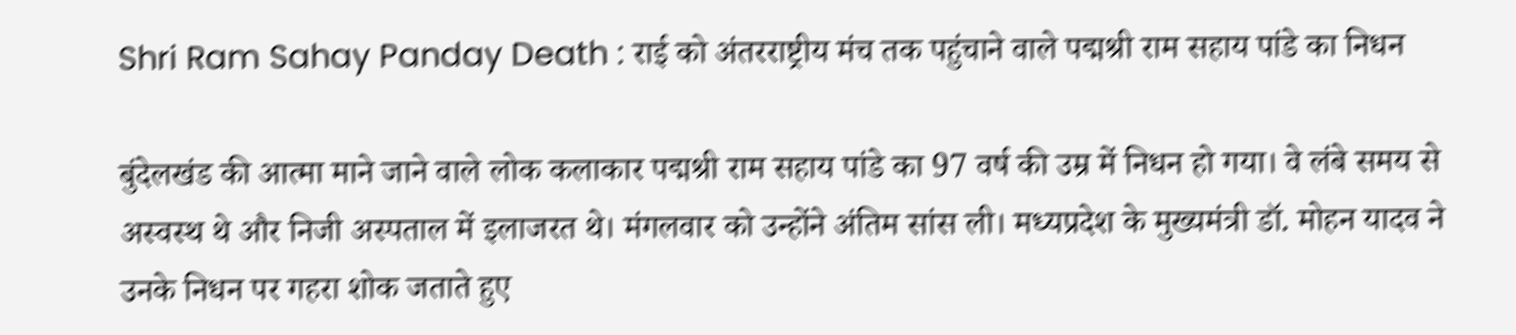Shri Ram Sahay Panday Death : राई को अंतरराष्ट्रीय मंच तक पहुंचाने वाले पद्मश्री राम सहाय पांडे का निधन

बुंदेलखंड की आत्मा माने जाने वाले लोक कलाकार पद्मश्री राम सहाय पांडे का 97 वर्ष की उम्र में निधन हो गया। वे लंबे समय से अस्वस्थ थे और निजी अस्पताल में इलाजरत थे। मंगलवार को उन्होंने अंतिम सांस ली। मध्यप्रदेश के मुख्यमंत्री डॉ. मोहन यादव ने उनके निधन पर गहरा शोक जताते हुए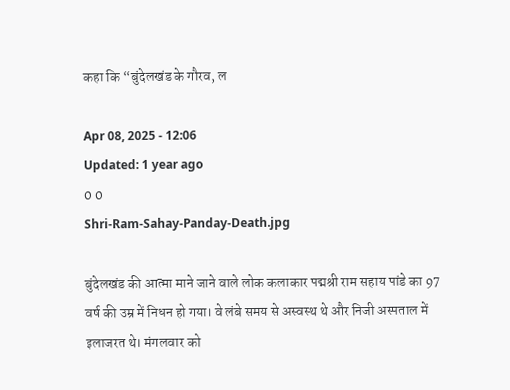कहा कि “बुंदेलखंड के गौरव, ल

Apr 08, 2025 - 12:06
Updated: 1 year ago
0 0
Shri-Ram-Sahay-Panday-Death.jpg

बुंदेलखंड की आत्मा माने जाने वाले लोक कलाकार पद्मश्री राम सहाय पांडे का 97 वर्ष की उम्र में निधन हो गया। वे लंबे समय से अस्वस्थ थे और निजी अस्पताल में इलाजरत थे। मंगलवार को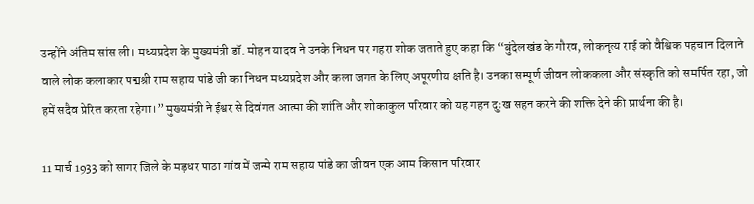उन्होंने अंतिम सांस ली। मध्यप्रदेश के मुख्यमंत्री डॉ. मोहन यादव ने उनके निधन पर गहरा शोक जताते हुए कहा कि “बुंदेलखंड के गौरव, लोकनृत्य राई को वैश्विक पहचान दिलाने वाले लोक कलाकार पद्मश्री राम सहाय पांडे जी का निधन मध्यप्रदेश और कला जगत के लिए अपूरणीय क्षति है। उनका सम्पूर्ण जीवन लोककला और संस्कृति को समर्पित रहा, जो हमें सदैव प्रेरित करता रहेगा।” मुख्यमंत्री ने ईश्वर से दिवंगत आत्मा की शांति और शोकाकुल परिवार को यह गहन दुःख सहन करने की शक्ति देने की प्रार्थना की है।

11 मार्च 1933 को सागर जिले के मड़धर पाठा गांव में जन्मे राम सहाय पांडे का जीवन एक आम किसान परिवार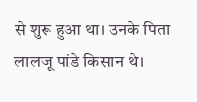से शुरू हुआ था। उनके पिता लालजू पांडे किसान थे।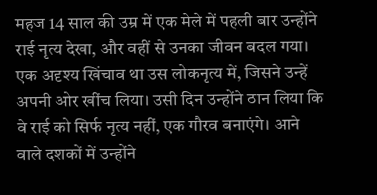महज 14 साल की उम्र में एक मेले में पहली बार उन्होंने राई नृत्य देखा, और वहीं से उनका जीवन बदल गया। एक अदृश्य खिंचाव था उस लोकनृत्य में, जिसने उन्हें अपनी ओर खींच लिया। उसी दिन उन्होंने ठान लिया कि वे राई को सिर्फ नृत्य नहीं, एक गौरव बनाएंगे। आने वाले दशकों में उन्होंने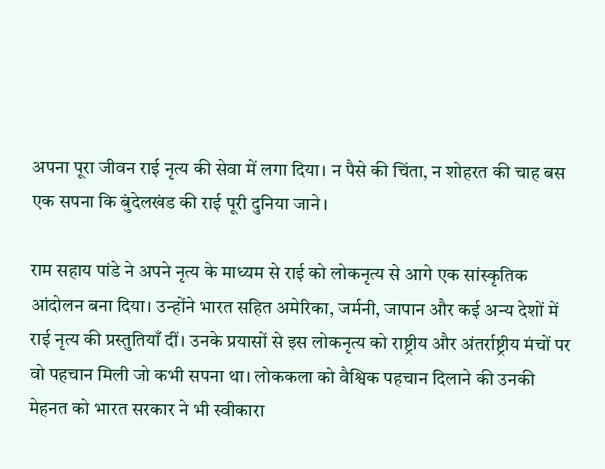अपना पूरा जीवन राई नृत्य की सेवा में लगा दिया। न पैसे की चिंता, न शोहरत की चाह बस एक सपना कि बुंदेलखंड की राई पूरी दुनिया जाने।

राम सहाय पांडे ने अपने नृत्य के माध्यम से राई को लोकनृत्य से आगे एक सांस्कृतिक आंदोलन बना दिया। उन्होंने भारत सहित अमेरिका, जर्मनी, जापान और कई अन्य देशों में राई नृत्य की प्रस्तुतियाँ दीं। उनके प्रयासों से इस लोकनृत्य को राष्ट्रीय और अंतर्राष्ट्रीय मंचों पर वो पहचान मिली जो कभी सपना था। लोककला को वैश्विक पहचान दिलाने की उनकी मेहनत को भारत सरकार ने भी स्वीकारा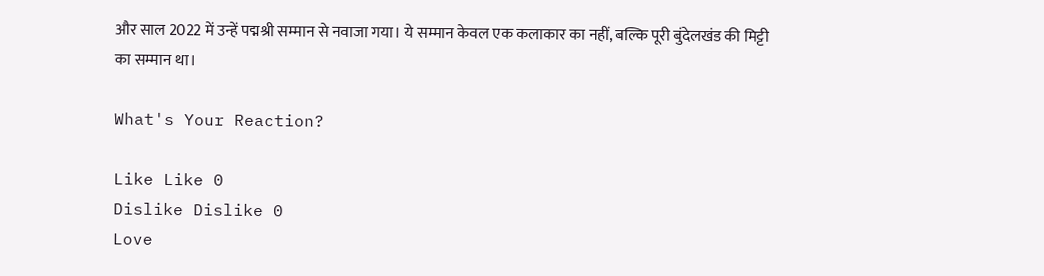और साल 2022 में उन्हें पद्मश्री सम्मान से नवाजा गया। ये सम्मान केवल एक कलाकार का नहीं, बल्कि पूरी बुंदेलखंड की मिट्टी का सम्मान था।

What's Your Reaction?

Like Like 0
Dislike Dislike 0
Love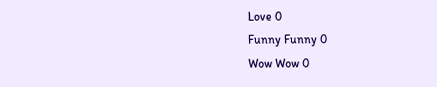Love 0
Funny Funny 0
Wow Wow 0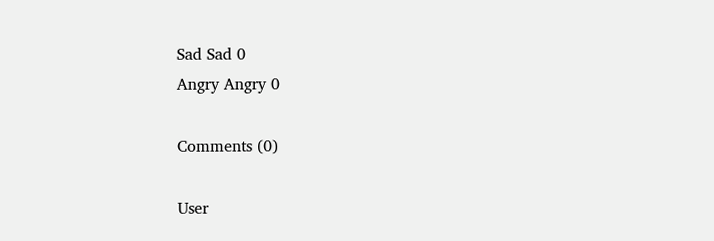Sad Sad 0
Angry Angry 0

Comments (0)

User